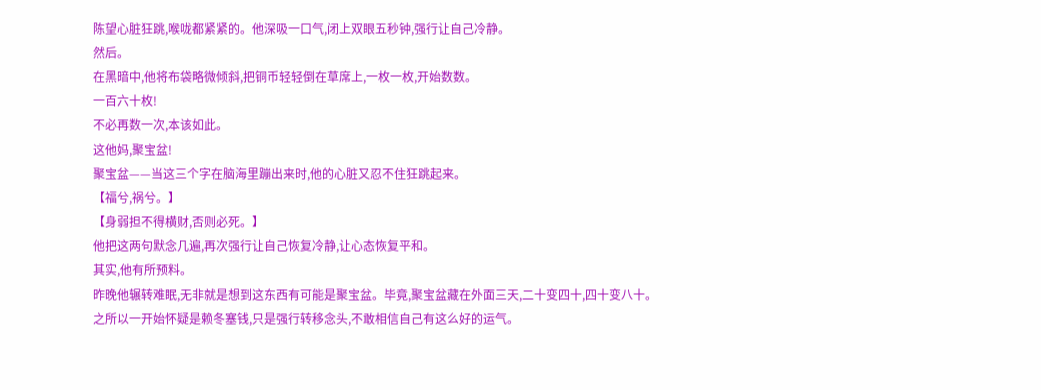陈望心脏狂跳,喉咙都紧紧的。他深吸一口气,闭上双眼五秒钟,强行让自己冷静。
然后。
在黑暗中,他将布袋略微倾斜,把铜币轻轻倒在草席上,一枚一枚,开始数数。
一百六十枚!
不必再数一次,本该如此。
这他妈,聚宝盆!
聚宝盆——当这三个字在脑海里蹦出来时,他的心脏又忍不住狂跳起来。
【福兮,祸兮。】
【身弱担不得横财,否则必死。】
他把这两句默念几遍,再次强行让自己恢复冷静,让心态恢复平和。
其实,他有所预料。
昨晚他辗转难眠,无非就是想到这东西有可能是聚宝盆。毕竟,聚宝盆藏在外面三天,二十变四十,四十变八十。
之所以一开始怀疑是赖冬塞钱,只是强行转移念头,不敢相信自己有这么好的运气。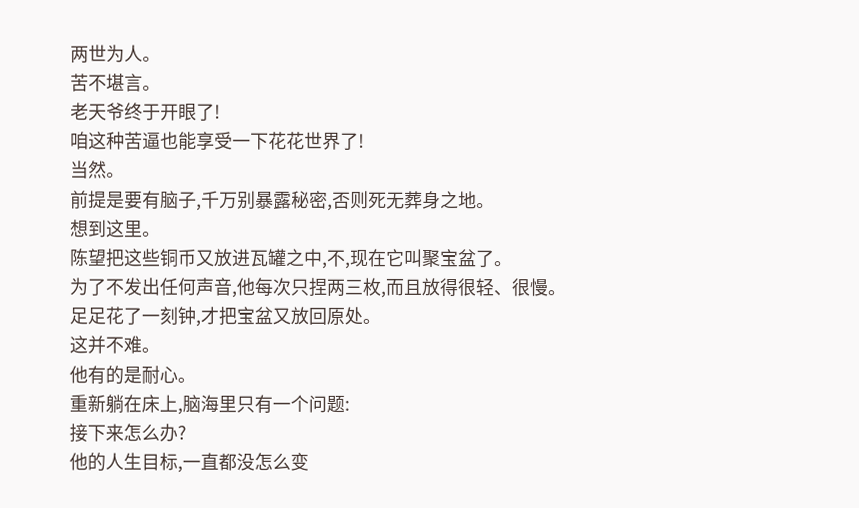两世为人。
苦不堪言。
老天爷终于开眼了!
咱这种苦逼也能享受一下花花世界了!
当然。
前提是要有脑子,千万别暴露秘密,否则死无葬身之地。
想到这里。
陈望把这些铜币又放进瓦罐之中,不,现在它叫聚宝盆了。
为了不发出任何声音,他每次只捏两三枚,而且放得很轻、很慢。
足足花了一刻钟,才把宝盆又放回原处。
这并不难。
他有的是耐心。
重新躺在床上,脑海里只有一个问题:
接下来怎么办?
他的人生目标,一直都没怎么变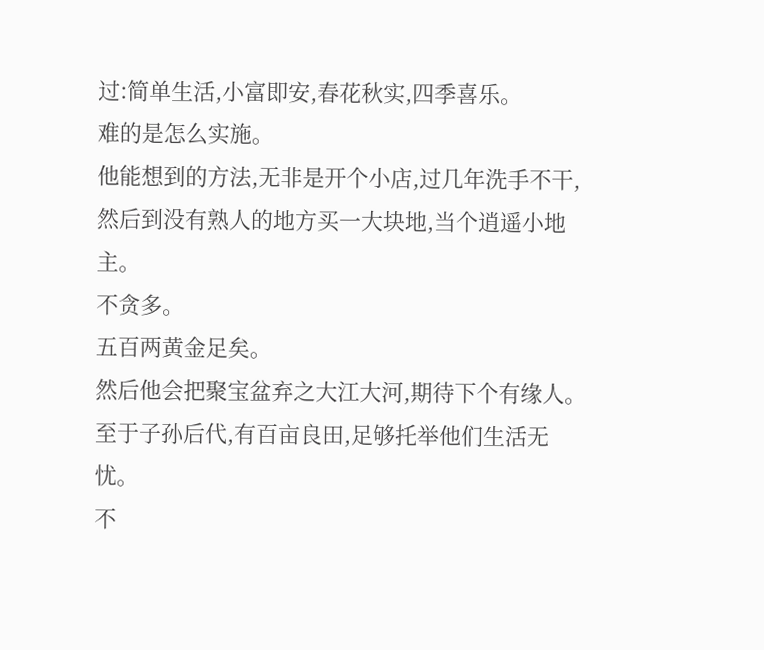过:简单生活,小富即安,春花秋实,四季喜乐。
难的是怎么实施。
他能想到的方法,无非是开个小店,过几年洗手不干,然后到没有熟人的地方买一大块地,当个逍遥小地主。
不贪多。
五百两黄金足矣。
然后他会把聚宝盆弃之大江大河,期待下个有缘人。至于子孙后代,有百亩良田,足够托举他们生活无忧。
不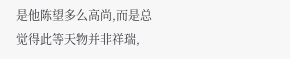是他陈望多么高尚,而是总觉得此等天物并非祥瑞,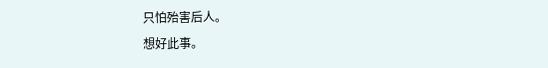只怕殆害后人。
想好此事。